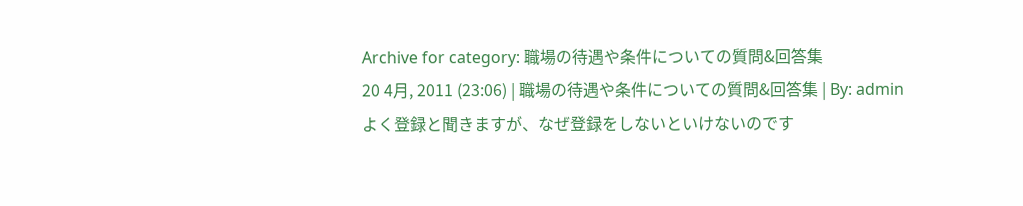Archive for category: 職場の待遇や条件についての質問&回答集
20 4月, 2011 (23:06) | 職場の待遇や条件についての質問&回答集 | By: admin
よく登録と聞きますが、なぜ登録をしないといけないのです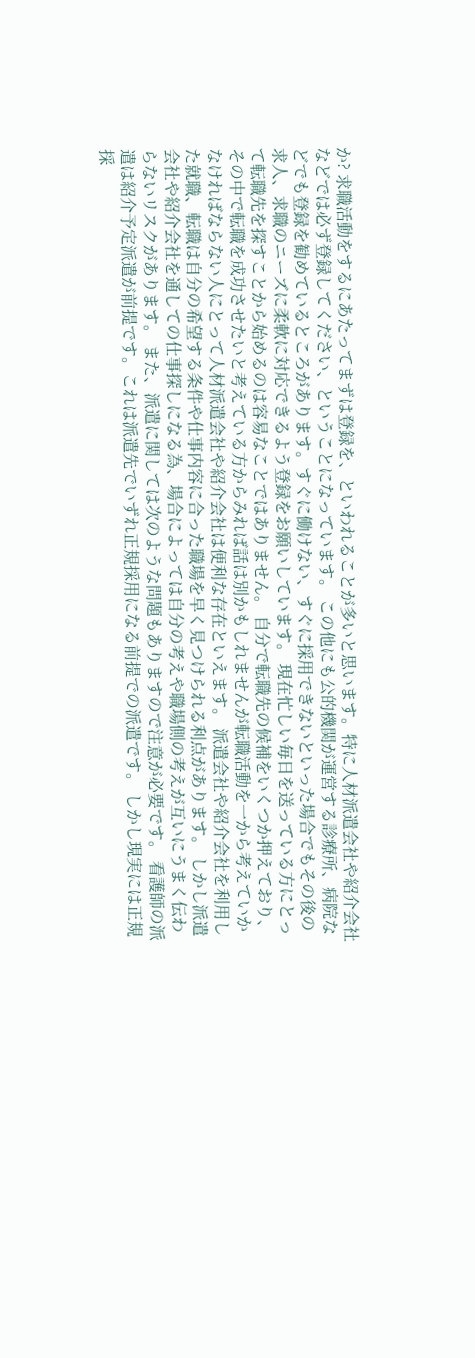か? 求職活動をするにあたってまずは登録を、といわれることが多いと思います。特に人材派遣会社や紹介会社などでは必ず登録してください、ということになっています。 この他にも公的機関が運営する診療所、病院などでも登録を勧めているところがあります。すぐに働けない、すぐに採用できないといった場合でもその後の求人、求職のニーズに柔軟に対応できるよう登録をお願いしています。 現在忙しい毎日を送っている方にとって転職先を探すことから始めるのは容易なことではありません。 自分で転職先の候補をいくつか押えており、その中で転職を成功させたいと考えている方からみれば話は別かもしれませんが転職活動を一から考えていかなければならない人にとって人材派遣会社や紹介会社は便利な存在といえます。 派遣会社や紹介会社を利用した就職、転職は自分の希望する条件や仕事内容に合った職場を早く見つけられる利点があります。 しかし派遣会社や紹介会社を通しての仕事探しになる為、場合によっては自分の考えや職場側の考えが互いにうまく伝わらないリスクがあります。 また、派遣に関しては次のような問題もありますので注意が必要です。 看護師の派遣は紹介予定派遣が前提です。これは派遣先でいずれ正規採用になる前提での派遣です。 しかし現実には正規採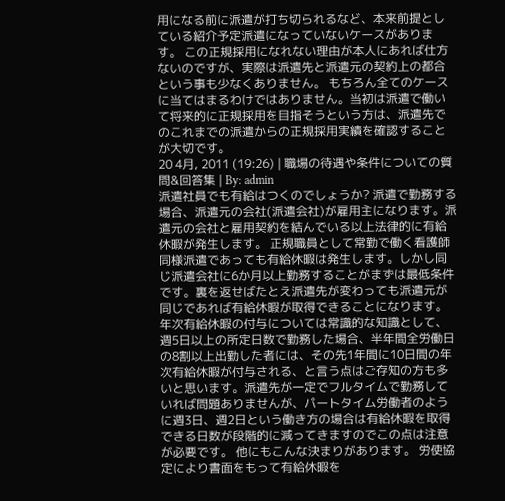用になる前に派遣が打ち切られるなど、本来前提としている紹介予定派遣になっていないケースがあります。 この正規採用になれない理由が本人にあれば仕方ないのですが、実際は派遣先と派遣元の契約上の都合という事も少なくありません。 もちろん全てのケースに当てはまるわけではありません。当初は派遣で働いて将来的に正規採用を目指そうという方は、派遣先でのこれまでの派遣からの正規採用実績を確認することが大切です。
20 4月, 2011 (19:26) | 職場の待遇や条件についての質問&回答集 | By: admin
派遣社員でも有給はつくのでしょうか? 派遣で勤務する場合、派遣元の会社(派遣会社)が雇用主になります。派遣元の会社と雇用契約を結んでいる以上法律的に有給休暇が発生します。 正規職員として常勤で働く看護師同様派遣であっても有給休暇は発生します。しかし同じ派遣会社に6か月以上勤務することがまずは最低条件です。裏を返せばたとえ派遣先が変わっても派遣元が同じであれば有給休暇が取得できることになります。 年次有給休暇の付与については常識的な知識として、 週5日以上の所定日数で勤務した場合、半年間全労働日の8割以上出勤した者には、その先1年間に10日間の年次有給休暇が付与される、と言う点はご存知の方も多いと思います。派遣先が一定でフルタイムで勤務していれば問題ありませんが、パートタイム労働者のように週3日、週2日という働き方の場合は有給休暇を取得できる日数が段階的に減ってきますのでこの点は注意が必要です。 他にもこんな決まりがあります。 労使協定により書面をもって有給休暇を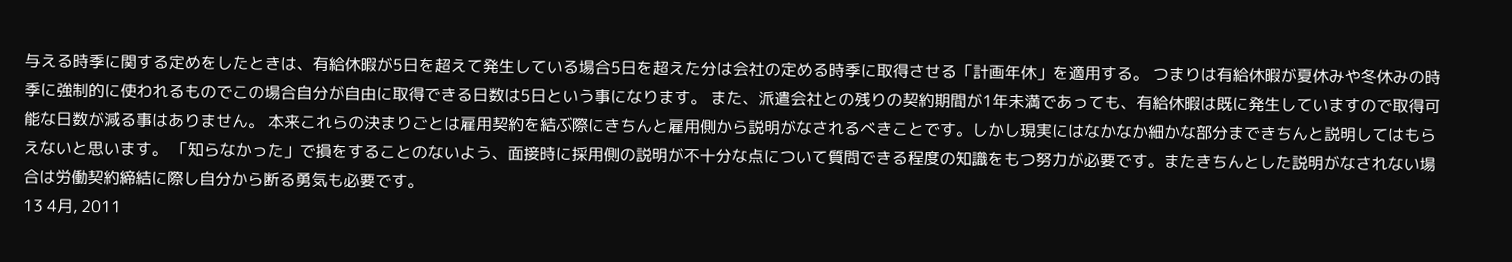与える時季に関する定めをしたときは、有給休暇が5日を超えて発生している場合5日を超えた分は会社の定める時季に取得させる「計画年休」を適用する。 つまりは有給休暇が夏休みや冬休みの時季に強制的に使われるものでこの場合自分が自由に取得できる日数は5日という事になります。 また、派遣会社との残りの契約期間が1年未満であっても、有給休暇は既に発生していますので取得可能な日数が減る事はありません。 本来これらの決まりごとは雇用契約を結ぶ際にきちんと雇用側から説明がなされるべきことです。しかし現実にはなかなか細かな部分まできちんと説明してはもらえないと思います。 「知らなかった」で損をすることのないよう、面接時に採用側の説明が不十分な点について質問できる程度の知識をもつ努力が必要です。またきちんとした説明がなされない場合は労働契約締結に際し自分から断る勇気も必要です。
13 4月, 2011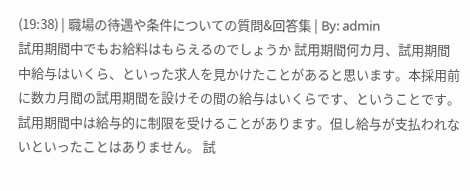(19:38) | 職場の待遇や条件についての質問&回答集 | By: admin
試用期間中でもお給料はもらえるのでしょうか 試用期間何カ月、試用期間中給与はいくら、といった求人を見かけたことがあると思います。本採用前に数カ月間の試用期間を設けその間の給与はいくらです、ということです。 試用期間中は給与的に制限を受けることがあります。但し給与が支払われないといったことはありません。 試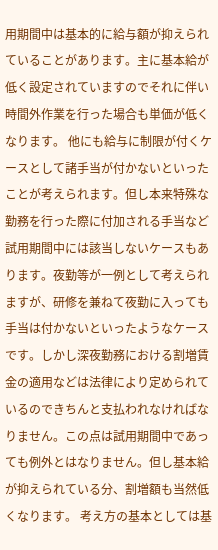用期間中は基本的に給与額が抑えられていることがあります。主に基本給が低く設定されていますのでそれに伴い時間外作業を行った場合も単価が低くなります。 他にも給与に制限が付くケースとして諸手当が付かないといったことが考えられます。但し本来特殊な勤務を行った際に付加される手当など試用期間中には該当しないケースもあります。夜勤等が一例として考えられますが、研修を兼ねて夜勤に入っても手当は付かないといったようなケースです。しかし深夜勤務における割増賃金の適用などは法律により定められているのできちんと支払われなければなりません。この点は試用期間中であっても例外とはなりません。但し基本給が抑えられている分、割増額も当然低くなります。 考え方の基本としては基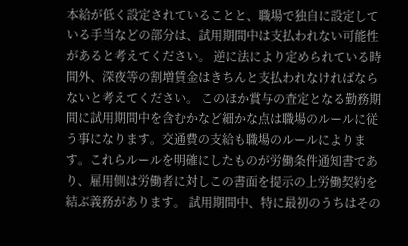本給が低く設定されていることと、職場で独自に設定している手当などの部分は、試用期間中は支払われない可能性があると考えてください。 逆に法により定められている時間外、深夜等の割増賃金はきちんと支払われなければならないと考えてください。 このほか賞与の査定となる勤務期間に試用期間中を含むかなど細かな点は職場のルールに従う事になります。交通費の支給も職場のルールによります。これらルールを明確にしたものが労働条件通知書であり、雇用側は労働者に対しこの書面を提示の上労働契約を結ぶ義務があります。 試用期間中、特に最初のうちはその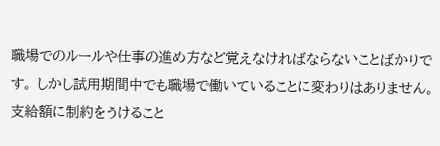職場でのルールや仕事の進め方など覚えなければならないことばかりです。 しかし試用期間中でも職場で働いていることに変わりはありません。支給額に制約をうけること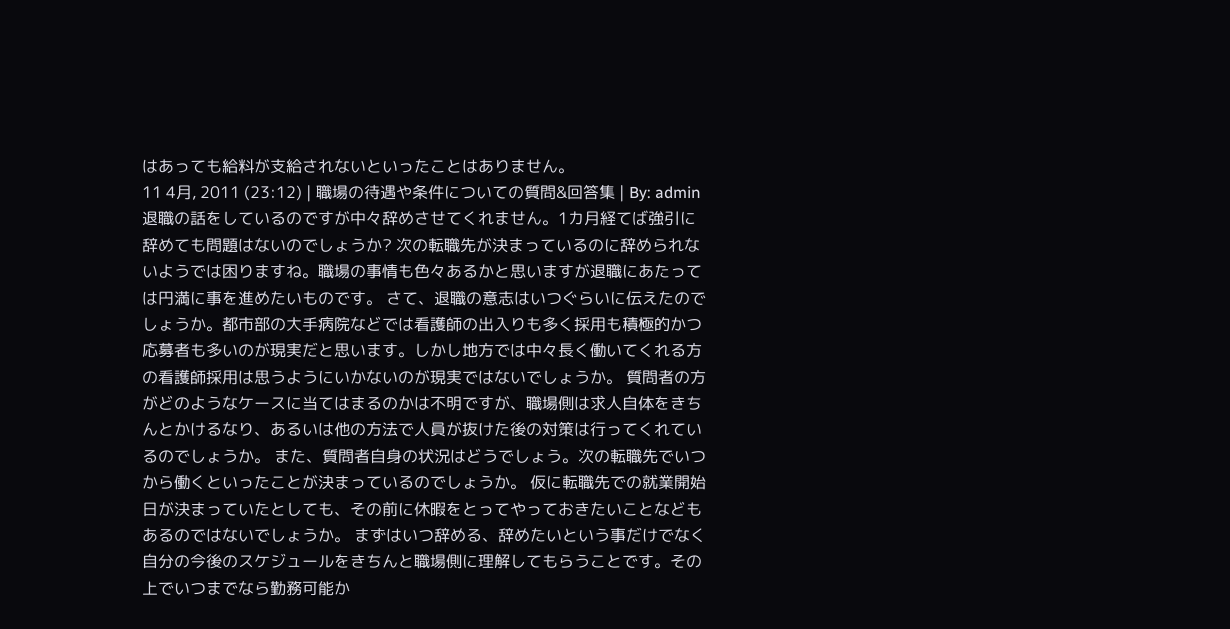はあっても給料が支給されないといったことはありません。
11 4月, 2011 (23:12) | 職場の待遇や条件についての質問&回答集 | By: admin
退職の話をしているのですが中々辞めさせてくれません。1カ月経てば強引に辞めても問題はないのでしょうか? 次の転職先が決まっているのに辞められないようでは困りますね。職場の事情も色々あるかと思いますが退職にあたっては円満に事を進めたいものです。 さて、退職の意志はいつぐらいに伝えたのでしょうか。都市部の大手病院などでは看護師の出入りも多く採用も積極的かつ応募者も多いのが現実だと思います。しかし地方では中々長く働いてくれる方の看護師採用は思うようにいかないのが現実ではないでしょうか。 質問者の方がどのようなケースに当てはまるのかは不明ですが、職場側は求人自体をきちんとかけるなり、あるいは他の方法で人員が抜けた後の対策は行ってくれているのでしょうか。 また、質問者自身の状況はどうでしょう。次の転職先でいつから働くといったことが決まっているのでしょうか。 仮に転職先での就業開始日が決まっていたとしても、その前に休暇をとってやっておきたいことなどもあるのではないでしょうか。 まずはいつ辞める、辞めたいという事だけでなく自分の今後のスケジュールをきちんと職場側に理解してもらうことです。その上でいつまでなら勤務可能か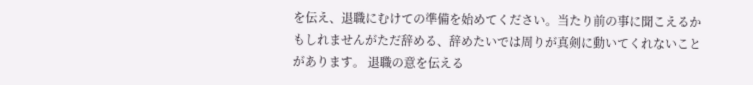を伝え、退職にむけての準備を始めてください。当たり前の事に聞こえるかもしれませんがただ辞める、辞めたいでは周りが真剣に動いてくれないことがあります。 退職の意を伝える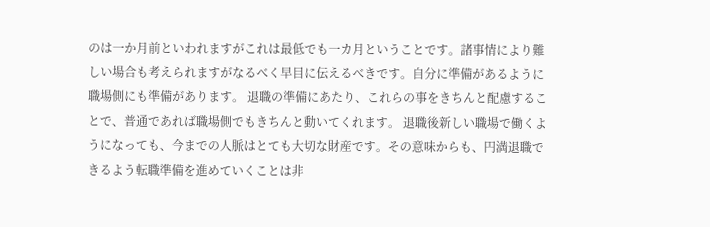のは一か月前といわれますがこれは最低でも一カ月ということです。諸事情により難しい場合も考えられますがなるべく早目に伝えるべきです。自分に準備があるように職場側にも準備があります。 退職の準備にあたり、これらの事をきちんと配慮することで、普通であれば職場側でもきちんと動いてくれます。 退職後新しい職場で働くようになっても、今までの人脈はとても大切な財産です。その意味からも、円満退職できるよう転職準備を進めていくことは非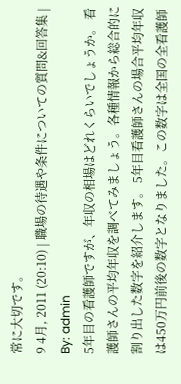常に大切です。
9 4月, 2011 (20:10) | 職場の待遇や条件についての質問&回答集 | By: admin
5年目の看護師ですが、年収の相場はどれくらいでしょうか。 看護師さんの平均年収を調べてみましょう。各種情報から総合的に割り出した数字を紹介します。 5年目看護師さんの場合平均年収は450万円前後の数字となりました。この数字は全国の全看護師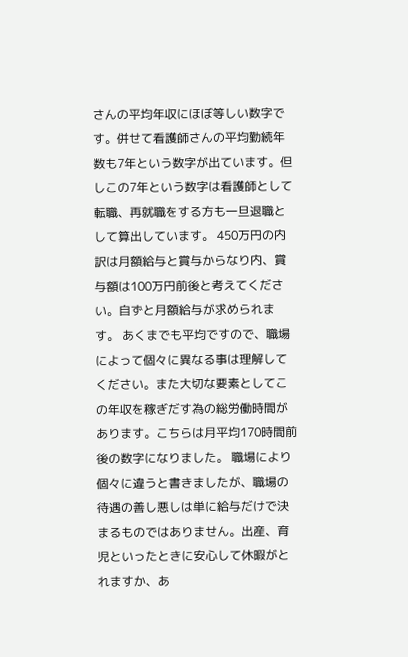さんの平均年収にほぼ等しい数字です。併せて看護師さんの平均勤続年数も7年という数字が出ています。但しこの7年という数字は看護師として転職、再就職をする方も一旦退職として算出しています。 450万円の内訳は月額給与と賞与からなり内、賞与額は100万円前後と考えてください。自ずと月額給与が求められます。 あくまでも平均ですので、職場によって個々に異なる事は理解してください。また大切な要素としてこの年収を稼ぎだす為の総労働時間があります。こちらは月平均170時間前後の数字になりました。 職場により個々に違うと書きましたが、職場の待遇の善し悪しは単に給与だけで決まるものではありません。出産、育児といったときに安心して休暇がとれますか、あ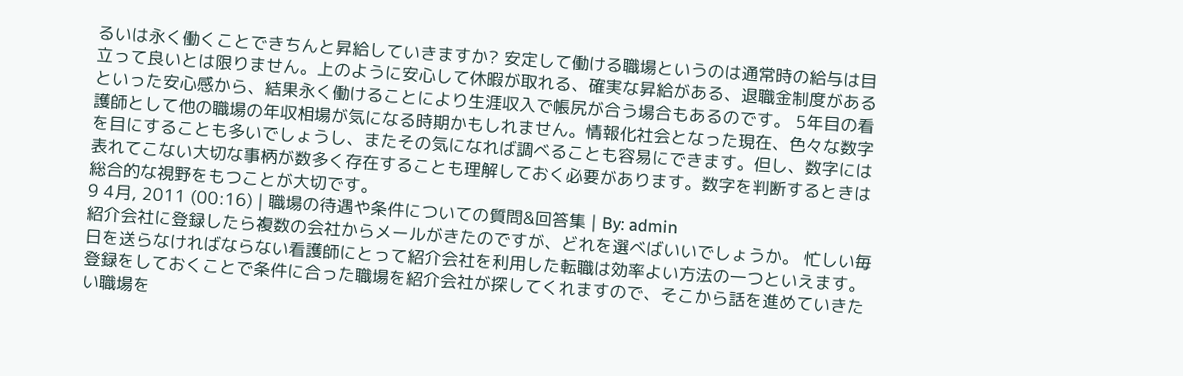るいは永く働くことできちんと昇給していきますか? 安定して働ける職場というのは通常時の給与は目立って良いとは限りません。上のように安心して休暇が取れる、確実な昇給がある、退職金制度があるといった安心感から、結果永く働けることにより生涯収入で帳尻が合う場合もあるのです。 5年目の看護師として他の職場の年収相場が気になる時期かもしれません。情報化社会となった現在、色々な数字を目にすることも多いでしょうし、またその気になれば調べることも容易にできます。但し、数字には表れてこない大切な事柄が数多く存在することも理解しておく必要があります。数字を判断するときは総合的な視野をもつことが大切です。
9 4月, 2011 (00:16) | 職場の待遇や条件についての質問&回答集 | By: admin
紹介会社に登録したら複数の会社からメールがきたのですが、どれを選べばいいでしょうか。 忙しい毎日を送らなければならない看護師にとって紹介会社を利用した転職は効率よい方法の一つといえます。 登録をしておくことで条件に合った職場を紹介会社が探してくれますので、そこから話を進めていきたい職場を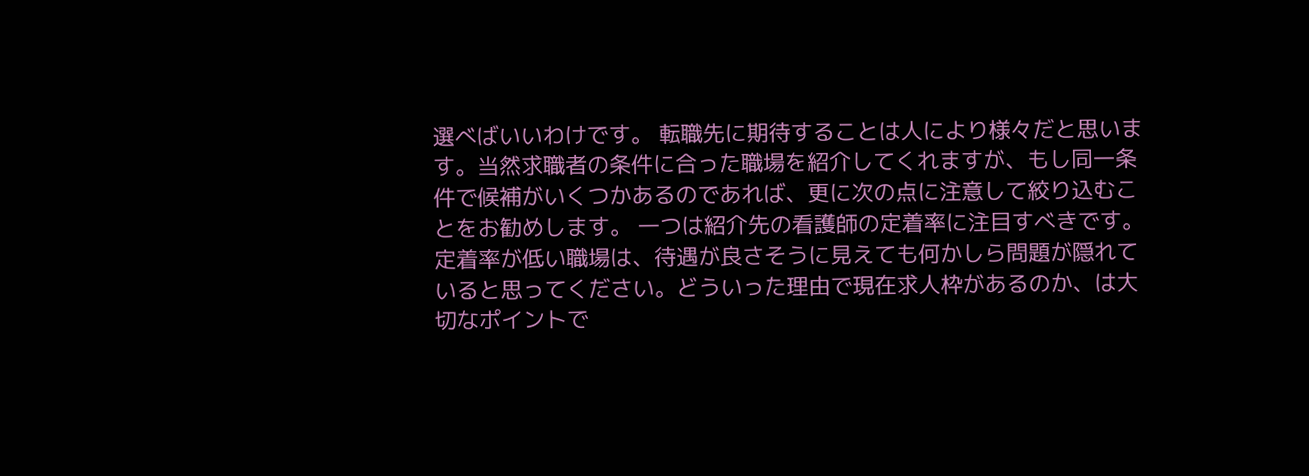選べばいいわけです。 転職先に期待することは人により様々だと思います。当然求職者の条件に合った職場を紹介してくれますが、もし同一条件で候補がいくつかあるのであれば、更に次の点に注意して絞り込むことをお勧めします。 一つは紹介先の看護師の定着率に注目すべきです。定着率が低い職場は、待遇が良さそうに見えても何かしら問題が隠れていると思ってください。どういった理由で現在求人枠があるのか、は大切なポイントで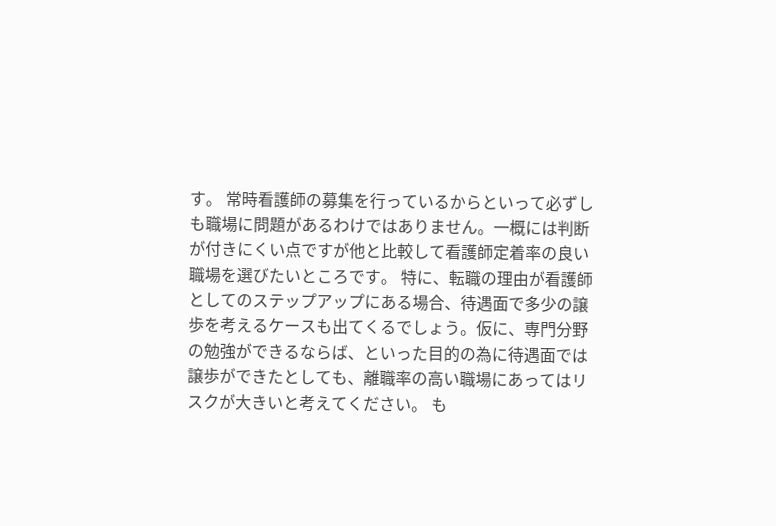す。 常時看護師の募集を行っているからといって必ずしも職場に問題があるわけではありません。一概には判断が付きにくい点ですが他と比較して看護師定着率の良い職場を選びたいところです。 特に、転職の理由が看護師としてのステップアップにある場合、待遇面で多少の譲歩を考えるケースも出てくるでしょう。仮に、専門分野の勉強ができるならば、といった目的の為に待遇面では譲歩ができたとしても、離職率の高い職場にあってはリスクが大きいと考えてください。 も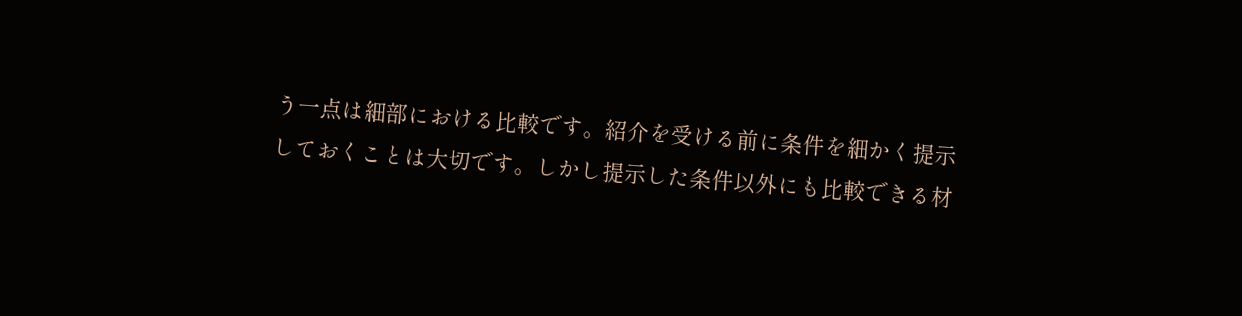う一点は細部における比較です。紹介を受ける前に条件を細かく提示しておくことは大切です。しかし提示した条件以外にも比較できる材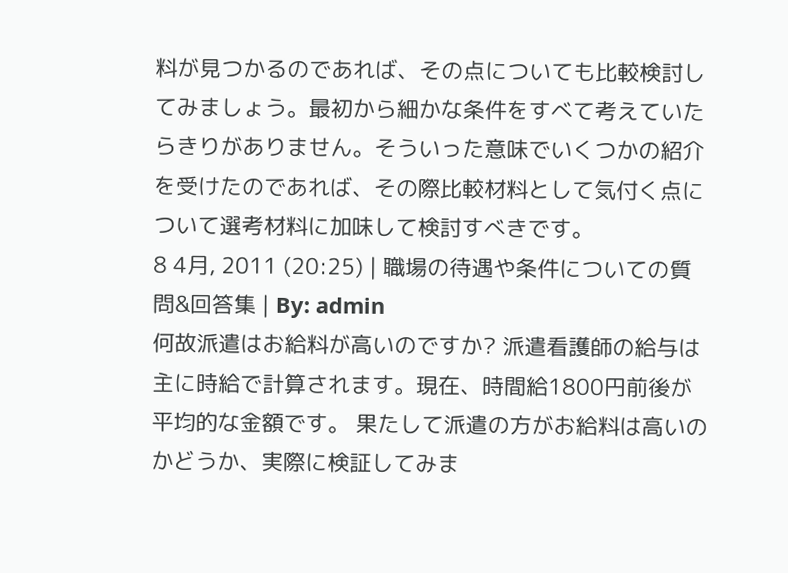料が見つかるのであれば、その点についても比較検討してみましょう。最初から細かな条件をすべて考えていたらきりがありません。そういった意味でいくつかの紹介を受けたのであれば、その際比較材料として気付く点について選考材料に加味して検討すべきです。
8 4月, 2011 (20:25) | 職場の待遇や条件についての質問&回答集 | By: admin
何故派遣はお給料が高いのですか? 派遣看護師の給与は主に時給で計算されます。現在、時間給1800円前後が平均的な金額です。 果たして派遣の方がお給料は高いのかどうか、実際に検証してみま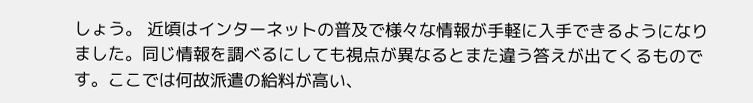しょう。 近頃はインターネットの普及で様々な情報が手軽に入手できるようになりました。同じ情報を調べるにしても視点が異なるとまた違う答えが出てくるものです。ここでは何故派遣の給料が高い、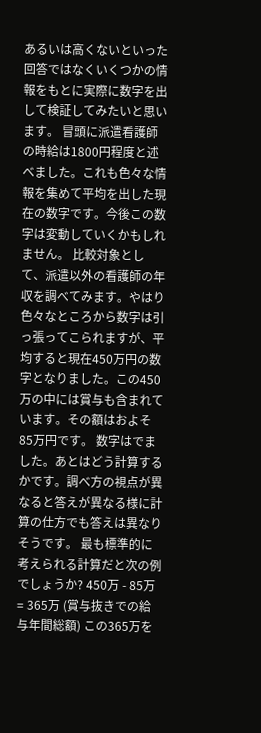あるいは高くないといった回答ではなくいくつかの情報をもとに実際に数字を出して検証してみたいと思います。 冒頭に派遣看護師の時給は1800円程度と述べました。これも色々な情報を集めて平均を出した現在の数字です。今後この数字は変動していくかもしれません。 比較対象として、派遣以外の看護師の年収を調べてみます。やはり色々なところから数字は引っ張ってこられますが、平均すると現在450万円の数字となりました。この450万の中には賞与も含まれています。その額はおよそ85万円です。 数字はでました。あとはどう計算するかです。調べ方の視点が異なると答えが異なる様に計算の仕方でも答えは異なりそうです。 最も標準的に考えられる計算だと次の例でしょうか? 450万 - 85万 = 365万 (賞与抜きでの給与年間総額) この365万を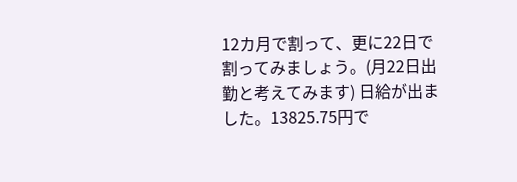12カ月で割って、更に22日で割ってみましょう。(月22日出勤と考えてみます) 日給が出ました。13825.75円で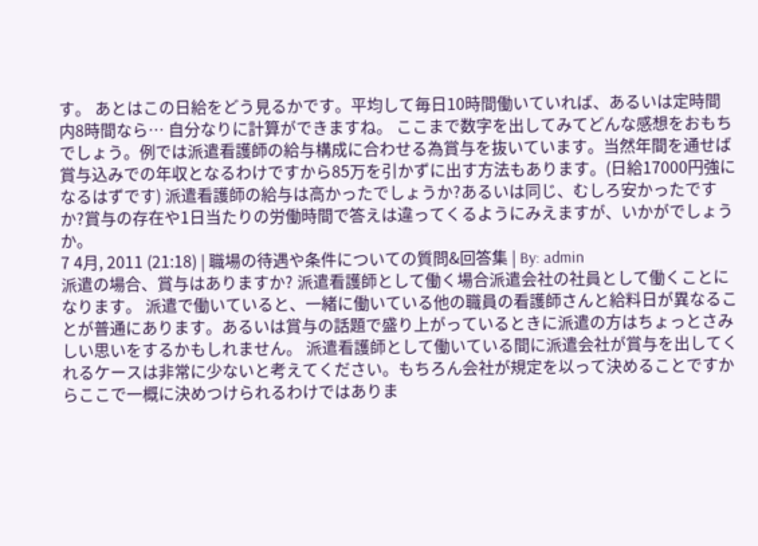す。 あとはこの日給をどう見るかです。平均して毎日10時間働いていれば、あるいは定時間内8時間なら… 自分なりに計算ができますね。 ここまで数字を出してみてどんな感想をおもちでしょう。例では派遣看護師の給与構成に合わせる為賞与を抜いています。当然年間を通せば賞与込みでの年収となるわけですから85万を引かずに出す方法もあります。(日給17000円強になるはずです) 派遣看護師の給与は高かったでしょうか?あるいは同じ、むしろ安かったですか?賞与の存在や1日当たりの労働時間で答えは違ってくるようにみえますが、いかがでしょうか。
7 4月, 2011 (21:18) | 職場の待遇や条件についての質問&回答集 | By: admin
派遣の場合、賞与はありますか? 派遣看護師として働く場合派遣会社の社員として働くことになります。 派遣で働いていると、一緒に働いている他の職員の看護師さんと給料日が異なることが普通にあります。あるいは賞与の話題で盛り上がっているときに派遣の方はちょっとさみしい思いをするかもしれません。 派遣看護師として働いている間に派遣会社が賞与を出してくれるケースは非常に少ないと考えてください。もちろん会社が規定を以って決めることですからここで一概に決めつけられるわけではありま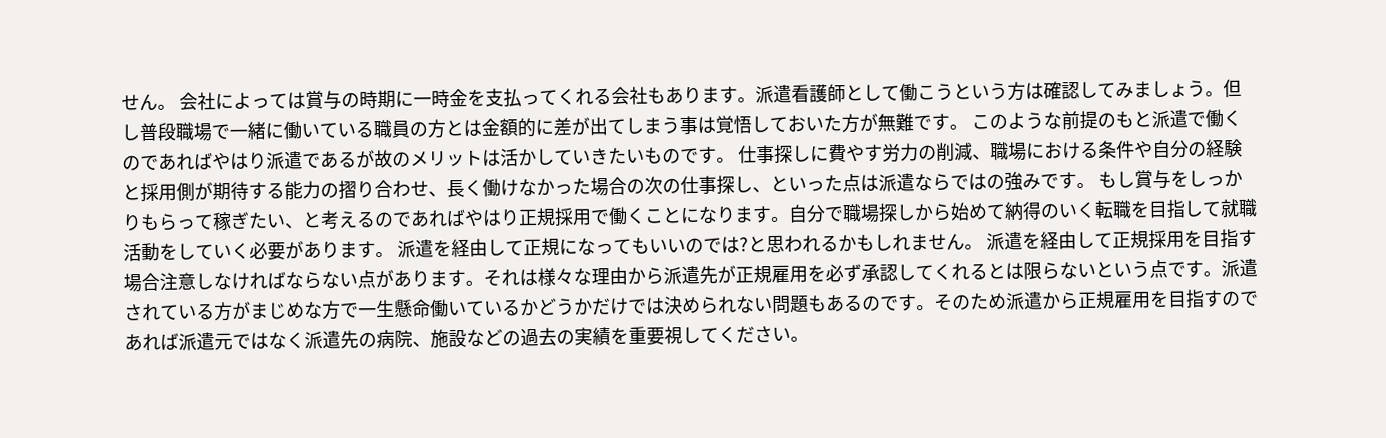せん。 会社によっては賞与の時期に一時金を支払ってくれる会社もあります。派遣看護師として働こうという方は確認してみましょう。但し普段職場で一緒に働いている職員の方とは金額的に差が出てしまう事は覚悟しておいた方が無難です。 このような前提のもと派遣で働くのであればやはり派遣であるが故のメリットは活かしていきたいものです。 仕事探しに費やす労力の削減、職場における条件や自分の経験と採用側が期待する能力の摺り合わせ、長く働けなかった場合の次の仕事探し、といった点は派遣ならではの強みです。 もし賞与をしっかりもらって稼ぎたい、と考えるのであればやはり正規採用で働くことになります。自分で職場探しから始めて納得のいく転職を目指して就職活動をしていく必要があります。 派遣を経由して正規になってもいいのでは?と思われるかもしれません。 派遣を経由して正規採用を目指す場合注意しなければならない点があります。それは様々な理由から派遣先が正規雇用を必ず承認してくれるとは限らないという点です。派遣されている方がまじめな方で一生懸命働いているかどうかだけでは決められない問題もあるのです。そのため派遣から正規雇用を目指すのであれば派遣元ではなく派遣先の病院、施設などの過去の実績を重要視してください。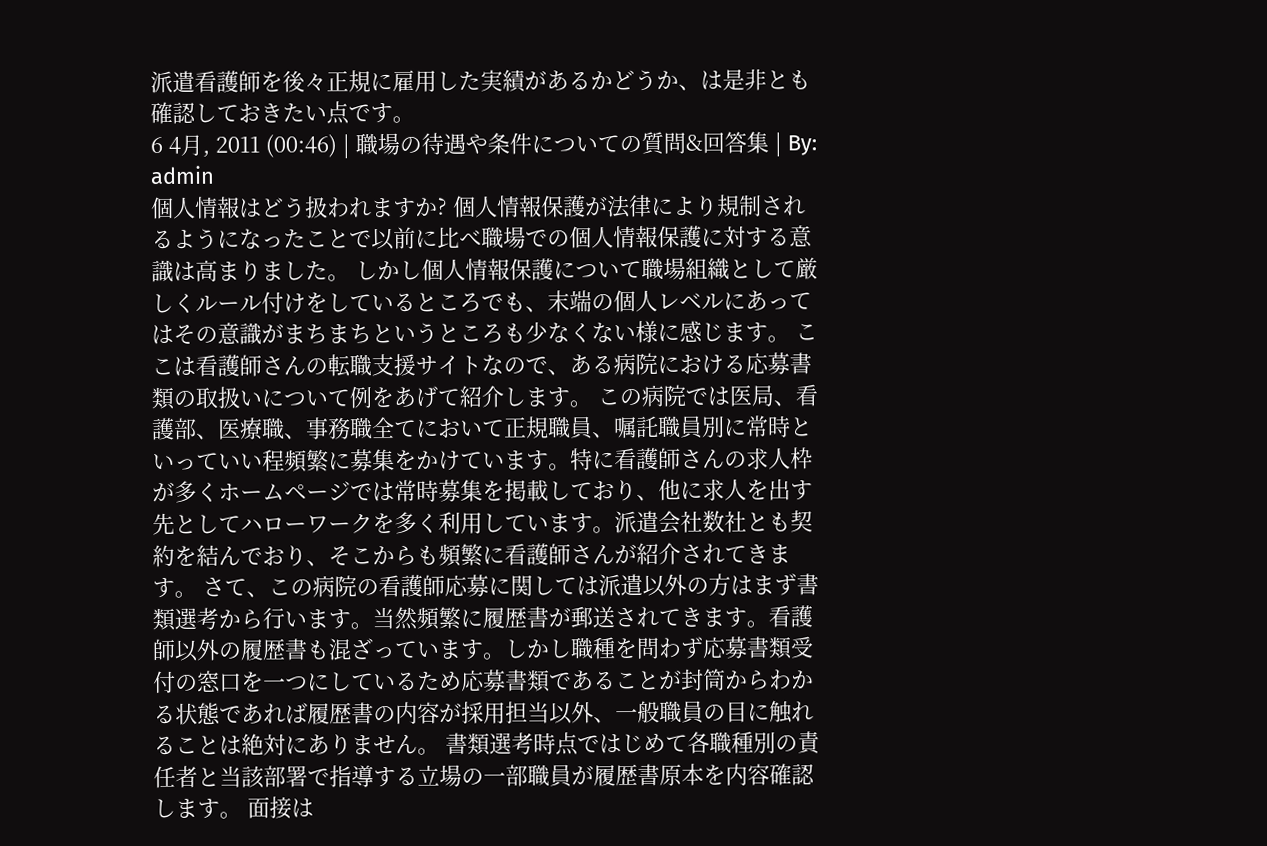派遣看護師を後々正規に雇用した実績があるかどうか、は是非とも確認しておきたい点です。
6 4月, 2011 (00:46) | 職場の待遇や条件についての質問&回答集 | By: admin
個人情報はどう扱われますか? 個人情報保護が法律により規制されるようになったことで以前に比べ職場での個人情報保護に対する意識は高まりました。 しかし個人情報保護について職場組織として厳しくルール付けをしているところでも、末端の個人レベルにあってはその意識がまちまちというところも少なくない様に感じます。 ここは看護師さんの転職支援サイトなので、ある病院における応募書類の取扱いについて例をあげて紹介します。 この病院では医局、看護部、医療職、事務職全てにおいて正規職員、嘱託職員別に常時といっていい程頻繁に募集をかけています。特に看護師さんの求人枠が多くホームページでは常時募集を掲載しており、他に求人を出す先としてハローワークを多く利用しています。派遣会社数社とも契約を結んでおり、そこからも頻繁に看護師さんが紹介されてきます。 さて、この病院の看護師応募に関しては派遣以外の方はまず書類選考から行います。当然頻繁に履歴書が郵送されてきます。看護師以外の履歴書も混ざっています。しかし職種を問わず応募書類受付の窓口を一つにしているため応募書類であることが封筒からわかる状態であれば履歴書の内容が採用担当以外、一般職員の目に触れることは絶対にありません。 書類選考時点ではじめて各職種別の責任者と当該部署で指導する立場の一部職員が履歴書原本を内容確認します。 面接は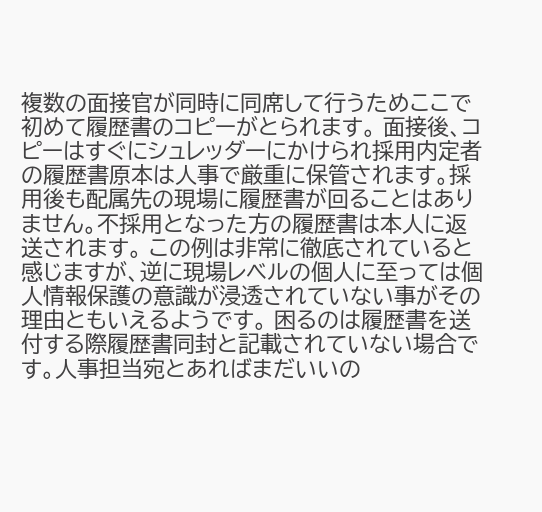複数の面接官が同時に同席して行うためここで初めて履歴書のコピーがとられます。 面接後、コピーはすぐにシュレッダーにかけられ採用内定者の履歴書原本は人事で厳重に保管されます。採用後も配属先の現場に履歴書が回ることはありません。不採用となった方の履歴書は本人に返送されます。 この例は非常に徹底されていると感じますが、逆に現場レベルの個人に至っては個人情報保護の意識が浸透されていない事がその理由ともいえるようです。 困るのは履歴書を送付する際履歴書同封と記載されていない場合です。人事担当宛とあればまだいいの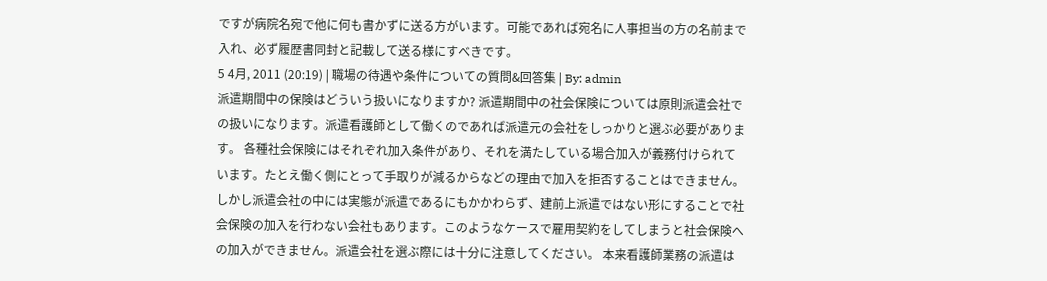ですが病院名宛で他に何も書かずに送る方がいます。可能であれば宛名に人事担当の方の名前まで入れ、必ず履歴書同封と記載して送る様にすべきです。
5 4月, 2011 (20:19) | 職場の待遇や条件についての質問&回答集 | By: admin
派遣期間中の保険はどういう扱いになりますか? 派遣期間中の社会保険については原則派遣会社での扱いになります。派遣看護師として働くのであれば派遣元の会社をしっかりと選ぶ必要があります。 各種社会保険にはそれぞれ加入条件があり、それを満たしている場合加入が義務付けられています。たとえ働く側にとって手取りが減るからなどの理由で加入を拒否することはできません。 しかし派遣会社の中には実態が派遣であるにもかかわらず、建前上派遣ではない形にすることで社会保険の加入を行わない会社もあります。このようなケースで雇用契約をしてしまうと社会保険への加入ができません。派遣会社を選ぶ際には十分に注意してください。 本来看護師業務の派遣は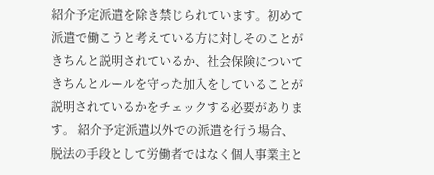紹介予定派遣を除き禁じられています。初めて派遣で働こうと考えている方に対しそのことがきちんと説明されているか、社会保険についてきちんとルールを守った加入をしていることが説明されているかをチェックする必要があります。 紹介予定派遣以外での派遣を行う場合、脱法の手段として労働者ではなく個人事業主と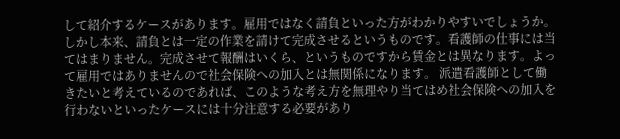して紹介するケースがあります。雇用ではなく請負といった方がわかりやすいでしょうか。しかし本来、請負とは一定の作業を請けて完成させるというものです。看護師の仕事には当てはまりません。完成させて報酬はいくら、というものですから賃金とは異なります。よって雇用ではありませんので社会保険への加入とは無関係になります。 派遣看護師として働きたいと考えているのであれば、このような考え方を無理やり当てはめ社会保険への加入を行わないといったケースには十分注意する必要があり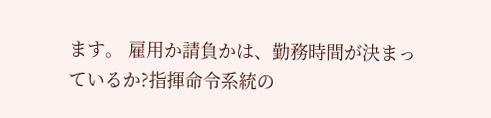ます。 雇用か請負かは、勤務時間が決まっているか?指揮命令系統の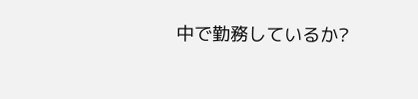中で勤務しているか?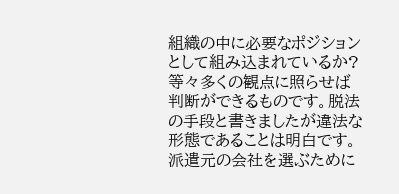組織の中に必要なポジションとして組み込まれているか?等々多くの観点に照らせば判断ができるものです。脱法の手段と書きましたが違法な形態であることは明白です。 派遣元の会社を選ぶために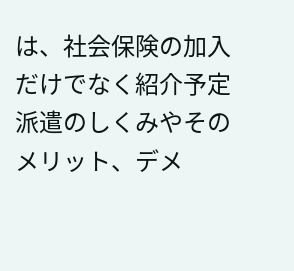は、社会保険の加入だけでなく紹介予定派遣のしくみやそのメリット、デメ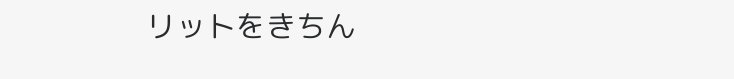リットをきちん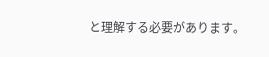と理解する必要があります。